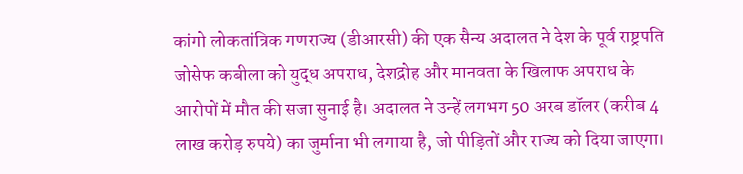कांगो लोकतांत्रिक गणराज्य (डीआरसी) की एक सैन्य अदालत ने देश के पूर्व राष्ट्रपति जोसेफ कबीला को युद्ध अपराध, देशद्रोह और मानवता के खिलाफ अपराध के आरोपों में मौत की सजा सुनाई है। अदालत ने उन्हें लगभग 50 अरब डॉलर (करीब 4 लाख करोड़ रुपये) का जुर्माना भी लगाया है, जो पीड़ितों और राज्य को दिया जाएगा।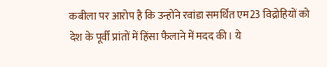कबीला पर आरोप है कि उन्होंने रवांडा समर्थित एम23 विद्रोहियों को देश के पूर्वी प्रांतों में हिंसा फैलाने में मदद की। ये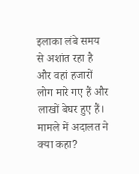इलाका लंबे समय से अशांत रहा है और वहां हजारों लोग मारे गए हैं और लाखों बेघर हुए हैं।
मामले में अदालत ने क्या कहा?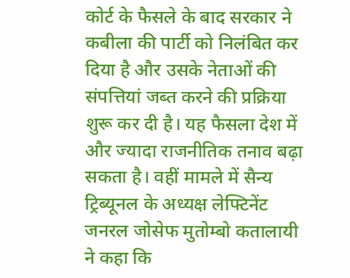कोर्ट के फैसले के बाद सरकार ने कबीला की पार्टी को निलंबित कर दिया है और उसके नेताओं की संपत्तियां जब्त करने की प्रक्रिया शुरू कर दी है। यह फैसला देश में और ज्यादा राजनीतिक तनाव बढ़ा सकता है। वहीं मामले में सैन्य ट्रिब्यूनल के अध्यक्ष लेफ्टिनेंट जनरल जोसेफ मुतोम्बो कतालायी ने कहा कि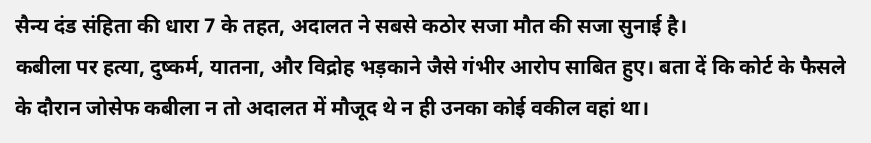सैन्य दंड संहिता की धारा 7 के तहत, अदालत ने सबसे कठोर सजा मौत की सजा सुनाई है।
कबीला पर हत्या, दुष्कर्म, यातना, और विद्रोह भड़काने जैसे गंभीर आरोप साबित हुए। बता दें कि कोर्ट के फैसले के दौरान जोसेफ कबीला न तो अदालत में मौजूद थे न ही उनका कोई वकील वहां था।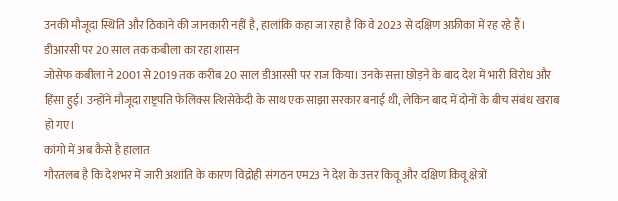उनकी मौजूदा स्थिति और ठिकाने की जानकारी नहीं है, हालांकि कहा जा रहा है कि वे 2023 से दक्षिण अफ्रीका में रह रहे हैं।
डीआरसी पर 20 साल तक कबीला का रहा शासन
जोसेफ कबीला ने 2001 से 2019 तक करीब 20 साल डीआरसी पर राज किया। उनके सत्ता छोड़ने के बाद देश में भारी विरोध और हिंसा हुई। उन्होंने मौजूदा राष्ट्रपति फेलिक्स त्शिसेकेदी के साथ एक साझा सरकार बनाई थी, लेकिन बाद में दोनों के बीच संबंध खराब हो गए।
कांगो में अब कैसे है हालात
गौरतलब है कि देशभर में जारी अशांति के कारण विद्रोही संगठन एम23 ने देश के उत्तर किवू और दक्षिण किवू क्षेत्रों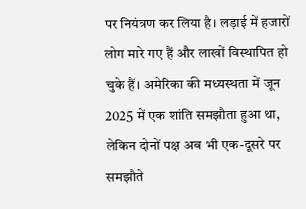पर नियंत्रण कर लिया है। लड़ाई में हजारों लोग मारे गए हैं और लाखों विस्थापित हो चुके हैं। अमेरिका की मध्यस्थता में जून 2025 में एक शांति समझौता हुआ था, लेकिन दोनों पक्ष अब भी एक-दूसरे पर समझौते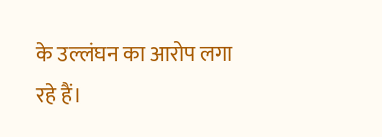के उल्लंघन का आरोप लगा रहे हैं।